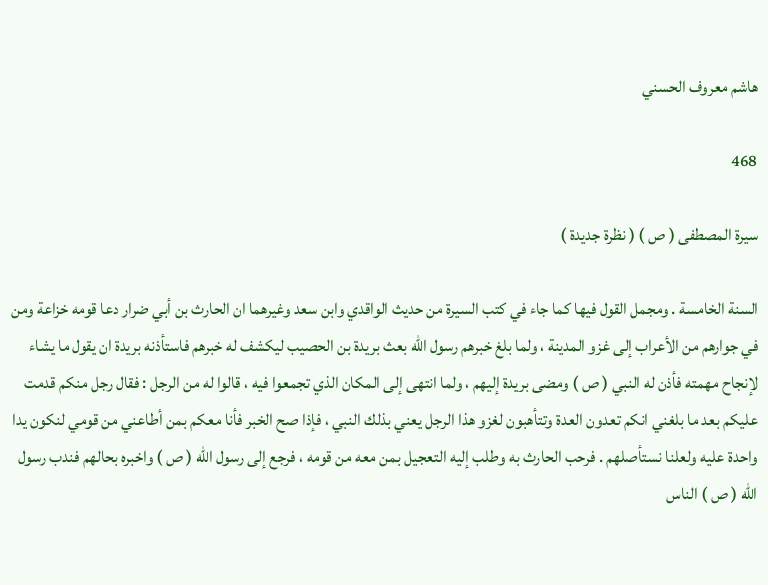هاشم معروف الحسني

468

سيرة المصطفى ( ص ) ( نظرة جديدة )

السنة الخامسة . ومجمل القول فيها كما جاء في كتب السيرة من حديث الواقدي وابن سعد وغيرهما ان الحارث بن أبي ضرار دعا قومه خزاعة ومن في جوارهم من الأعراب إلى غزو المدينة ، ولما بلغ خبرهم رسول اللّه بعث بريدة بن الحصيب ليكشف له خبرهم فاستأذنه بريدة ان يقول ما يشاء لإنجاح مهمته فأذن له النبي ( ص ) ومضى بريدة إليهم ، ولما انتهى إلى المكان الذي تجمعوا فيه ، قالوا له من الرجل : فقال رجل منكم قدمت عليكم بعد ما بلغني انكم تعدون العدة وتتأهبون لغزو هذا الرجل يعني بذلك النبي ، فإذا صح الخبر فأنا معكم بمن أطاعني من قومي لنكون يدا واحدة عليه ولعلنا نستأصلهم . فرحب الحارث به وطلب إليه التعجيل بمن معه من قومه ، فرجع إلى رسول اللّه ( ص ) واخبره بحالهم فندب رسول اللّه ( ص ) الناس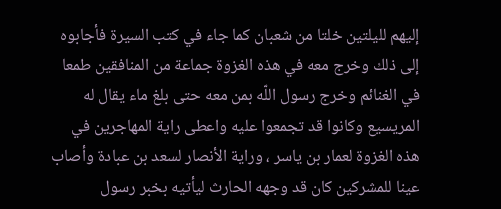إليهم لليلتين خلتا من شعبان كما جاء في كتب السيرة فأجابوه إلى ذلك وخرج معه في هذه الغزوة جماعة من المنافقين طمعا في الغنائم وخرج رسول اللّه بمن معه حتى بلغ ماء يقال له المريسيع وكانوا قد تجمعوا عليه واعطى راية المهاجرين في هذه الغزوة لعمار بن ياسر ، وراية الأنصار لسعد بن عبادة وأصاب عينا للمشركين كان قد وجهه الحارث ليأتيه بخبر رسول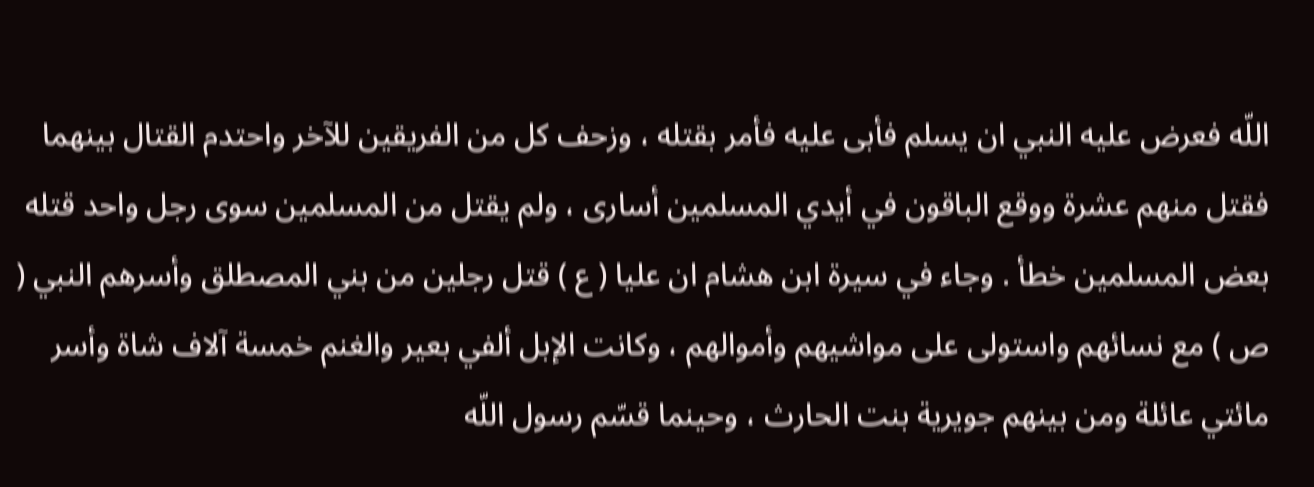اللّه فعرض عليه النبي ان يسلم فأبى عليه فأمر بقتله ، وزحف كل من الفريقين للآخر واحتدم القتال بينهما فقتل منهم عشرة ووقع الباقون في أيدي المسلمين أسارى ، ولم يقتل من المسلمين سوى رجل واحد قتله بعض المسلمين خطأ . وجاء في سيرة ابن هشام ان عليا ( ع ) قتل رجلين من بني المصطلق وأسرهم النبي ( ص ) مع نسائهم واستولى على مواشيهم وأموالهم ، وكانت الإبل ألفي بعير والغنم خمسة آلاف شاة وأسر مائتي عائلة ومن بينهم جويرية بنت الحارث ، وحينما قسّم رسول اللّه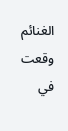الغنائم وقعت في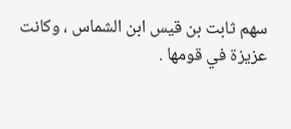سهم ثابت بن قيس ابن الشماس ، وكانت عزيزة في قومها .